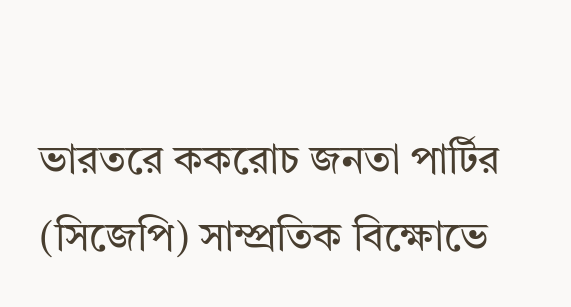ভারতরে ককরোচ জনতা পার্টির (সিজেপি) সাম্প্রতিক বিক্ষোভে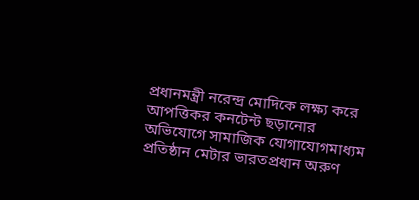প্রধানমন্ত্রী নরেন্দ্র মোদিকে লক্ষ্য করে আপত্তিকর কনটেন্ট ছড়ানোর অভিযোগে সামাজিক যোগাযোগমাধ্যম প্রতিষ্ঠান মেটার ভারতপ্রধান অরুণ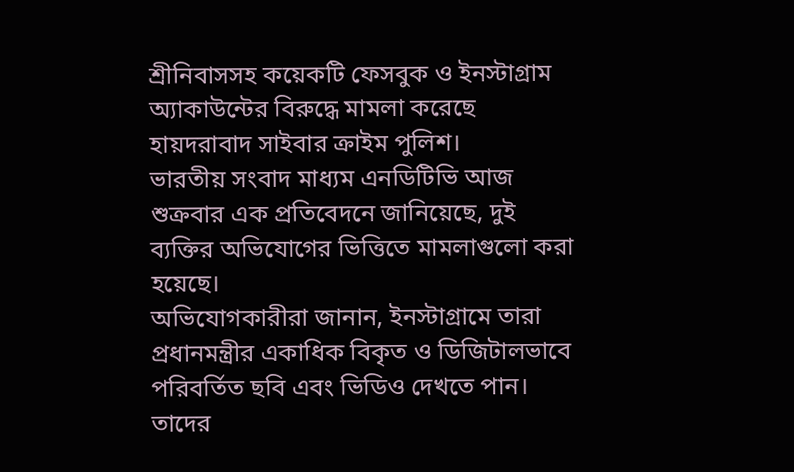শ্রীনিবাসসহ কয়েকটি ফেসবুক ও ইনস্টাগ্রাম অ্যাকাউন্টের বিরুদ্ধে মামলা করেছে হায়দরাবাদ সাইবার ক্রাইম পুলিশ।
ভারতীয় সংবাদ মাধ্যম এনডিটিভি আজ শুক্রবার এক প্রতিবেদনে জানিয়েছে, দুই ব্যক্তির অভিযোগের ভিত্তিতে মামলাগুলো করা হয়েছে।
অভিযোগকারীরা জানান, ইনস্টাগ্রামে তারা প্রধানমন্ত্রীর একাধিক বিকৃত ও ডিজিটালভাবে পরিবর্তিত ছবি এবং ভিডিও দেখতে পান। তাদের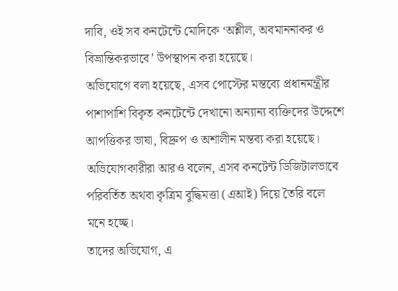দাবি, ওই সব কনটেন্টে মোদিকে ‘অশ্লীল, অবমাননাকর ও বিভ্রান্তিকরভাবে’ উপস্থাপন করা হয়েছে।
অভিযোগে বলা হয়েছে, এসব পোস্টের মন্তব্যে প্রধানমন্ত্রীর পাশাপাশি বিকৃত কনটেন্টে দেখানো অন্যান্য ব্যক্তিদের উদ্দেশে আপত্তিকর ভাষা, বিদ্রুপ ও অশালীন মন্তব্য করা হয়েছে। অভিযোগকারীরা আরও বলেন, এসব কনটেন্ট ডিজিটালভাবে পরিবর্তিত অথবা কৃত্রিম বুদ্ধিমত্তা (এআই) দিয়ে তৈরি বলে মনে হচ্ছে।
তাদের অভিযোগ, এ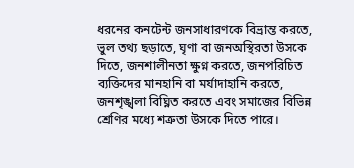ধরনের কনটেন্ট জনসাধারণকে বিভ্রান্ত করতে, ভুল তথ্য ছড়াতে, ঘৃণা বা জনঅস্থিরতা উসকে দিতে, জনশালীনতা ক্ষুণ্ন করতে, জনপরিচিত ব্যক্তিদের মানহানি বা মর্যাদাহানি করতে, জনশৃঙ্খলা বিঘ্নিত করতে এবং সমাজের বিভিন্ন শ্রেণির মধ্যে শত্রুতা উসকে দিতে পারে।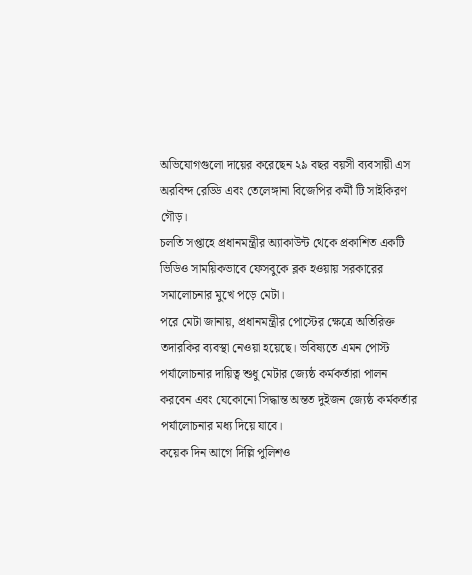অভিযোগগুলো দায়ের করেছেন ২৯ বছর বয়সী ব্যবসায়ী এস অরবিন্দ রেড্ডি এবং তেলেঙ্গানা বিজেপির কর্মী টি সাইকিরণ গৌড়।
চলতি সপ্তাহে প্রধানমন্ত্রীর অ্যাকাউন্ট থেকে প্রকাশিত একটি ভিডিও সাময়িকভাবে ফেসবুকে ব্লক হওয়ায় সরকারের সমালোচনার মুখে পড়ে মেটা।
পরে মেটা জানায়, প্রধানমন্ত্রীর পোস্টের ক্ষেত্রে অতিরিক্ত তদারকির ব্যবস্থা নেওয়া হয়েছে। ভবিষ্যতে এমন পোস্ট পর্যালোচনার দায়িত্ব শুধু মেটার জ্যেষ্ঠ কর্মকর্তারা পালন করবেন এবং যেকোনো সিদ্ধান্ত অন্তত দুইজন জ্যেষ্ঠ কর্মকর্তার পর্যালোচনার মধ্য দিয়ে যাবে।
কয়েক দিন আগে দিল্লি পুলিশও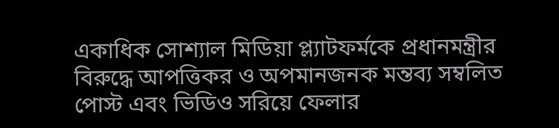একাধিক সোশ্যাল মিডিয়া প্ল্যাটফর্মকে প্রধানমন্ত্রীর বিরুদ্ধে আপত্তিকর ও অপমানজনক মন্তব্য সম্বলিত পোস্ট এবং ভিডিও সরিয়ে ফেলার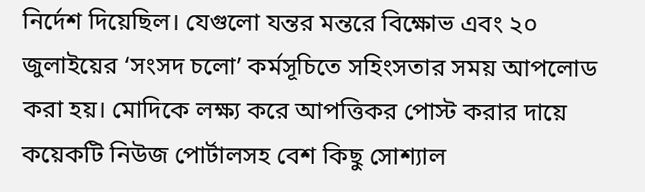নির্দেশ দিয়েছিল। যেগুলো যন্তর মন্তরে বিক্ষোভ এবং ২০ জুলাইয়ের ‘সংসদ চলো’ কর্মসূচিতে সহিংসতার সময় আপলোড করা হয়। মোদিকে লক্ষ্য করে আপত্তিকর পোস্ট করার দায়ে কয়েকটি নিউজ পোর্টালসহ বেশ কিছু সোশ্যাল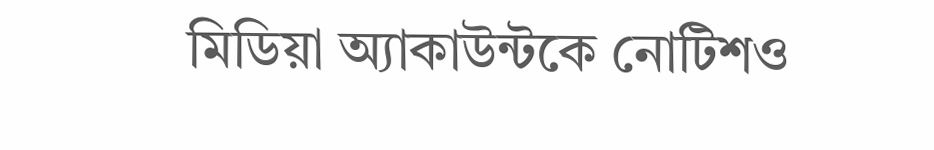মিডিয়া অ্যাকাউন্টকে নোটিশও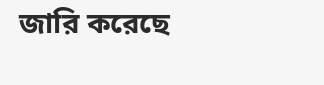জারি করেছে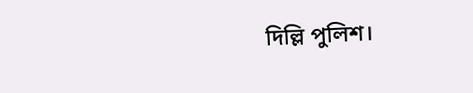দিল্লি পুলিশ।